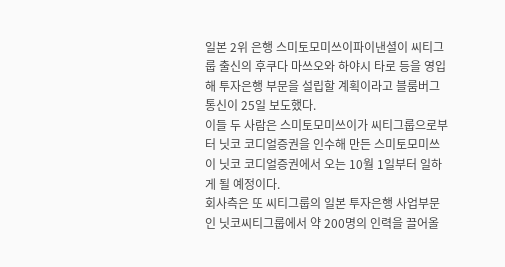일본 2위 은행 스미토모미쓰이파이낸셜이 씨티그룹 출신의 후쿠다 마쓰오와 하야시 타로 등을 영입해 투자은행 부문을 설립할 계획이라고 블룸버그통신이 25일 보도했다.
이들 두 사람은 스미토모미쓰이가 씨티그룹으로부터 닛코 코디얼증권을 인수해 만든 스미토모미쓰이 닛코 코디얼증권에서 오는 10월 1일부터 일하게 될 예정이다.
회사측은 또 씨티그룹의 일본 투자은행 사업부문인 닛코씨티그룹에서 약 200명의 인력을 끌어올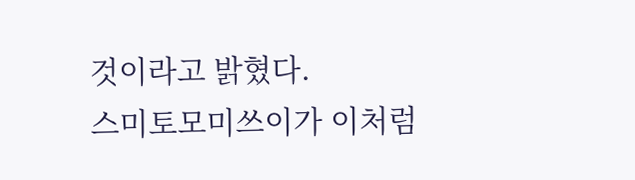것이라고 밝혔다.
스미토모미쓰이가 이처럼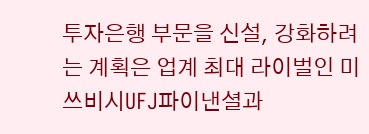투자은행 부문을 신설, 강화하려는 계획은 업계 최대 라이벌인 미쓰비시UFJ파이낸셜과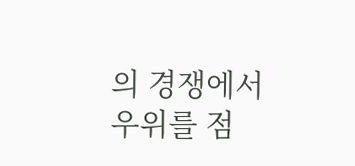의 경쟁에서 우위를 점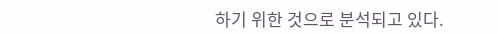하기 위한 것으로 분석되고 있다.